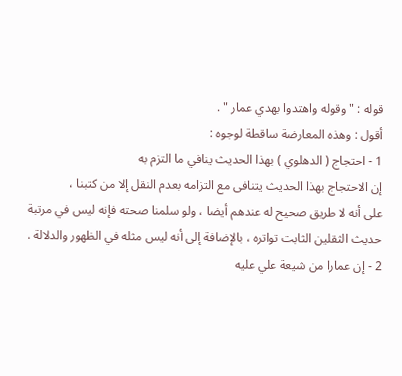قوله : " وقوله واهتدوا بهدي عمار " .
أقول : وهذه المعارضة ساقطة لوجوه :
1 - احتجاج ( الدهلوي ) بهذا الحديث ينافي ما التزم به
إن الاحتجاج بهذا الحديث يتنافى مع التزامه بعدم النقل إلا من كتبنا ،
على أنه لا طريق صحيح له عندهم أيضا ، ولو سلمنا صحته فإنه ليس في مرتبة
حديث الثقلين الثابت تواتره ، بالإضافة إلى أنه ليس مثله في الظهور والدلالة .
2 - إن عمارا من شيعة علي عليه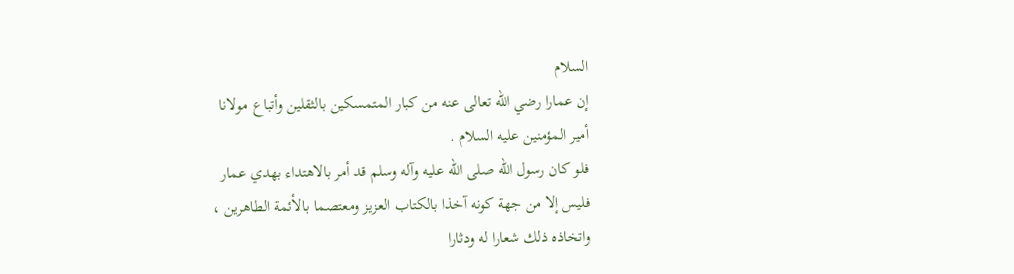السلام
إن عمارا رضي الله تعالى عنه من كبار المتمسكين بالثقلين وأتباع مولانا
أمير المؤمنين عليه السلام .
فلو كان رسول الله صلى الله عليه وآله وسلم قد أمر بالاهتداء بهدي عمار
فليس إلا من جهة كونه آخذا بالكتاب العزيز ومعتصما بالأئمة الطاهرين ،
واتخاذه ذلك شعارا له ودثارا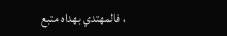، فالمهتدي بهداه متبع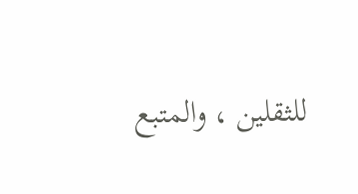للثقلين ، والمتبع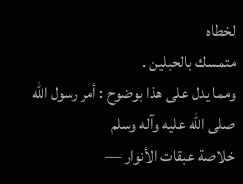لخطاه
متمسك بالحبلين .
ومما يدل على هذا بوضوح : أمر رسول الله صلى الله عليه وآله وسلم
خلاصة عبقات الأنوار —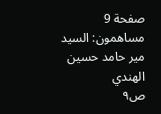صفحة 9
مساهمون: السيد مير حامد حسين الهندي
ص٩